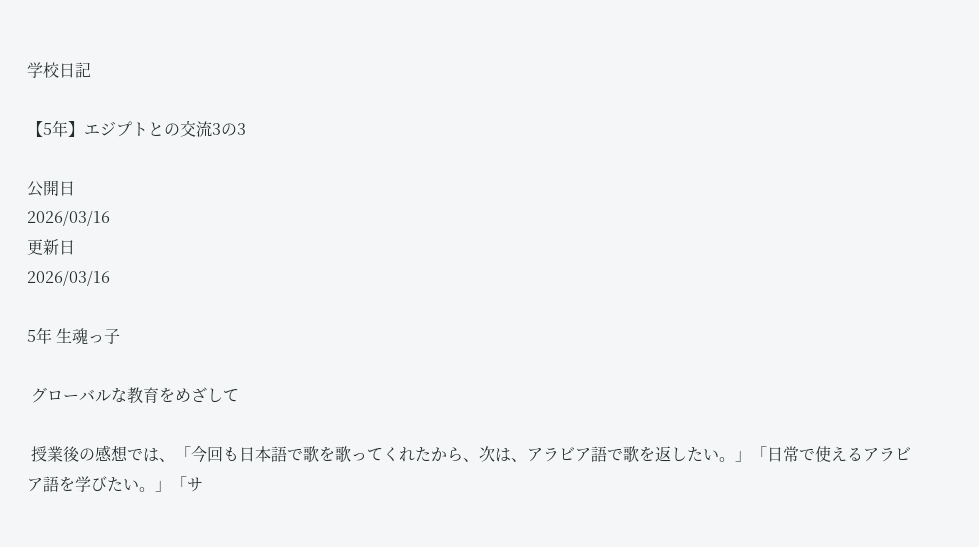学校日記

【5年】エジプトとの交流3の3

公開日
2026/03/16
更新日
2026/03/16

5年 生魂っ子

 グローバルな教育をめざして

 授業後の感想では、「今回も日本語で歌を歌ってくれたから、次は、アラビア語で歌を返したい。」「日常で使えるアラビア語を学びたい。」「サ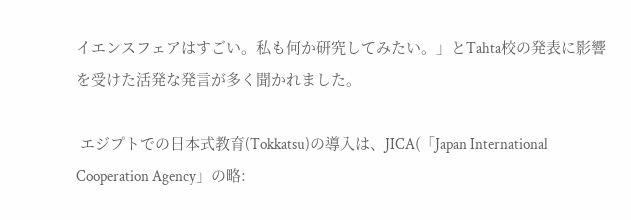イエンスフェアはすごい。私も何か研究してみたい。」とTahta校の発表に影響を受けた活発な発言が多く聞かれました。

 エジプトでの日本式教育(Tokkatsu)の導入は、JICA(「Japan International Cooperation Agency」の略: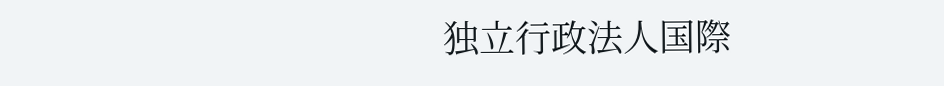独立行政法人国際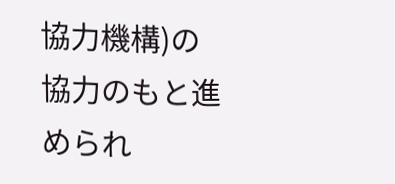協力機構)の協力のもと進められ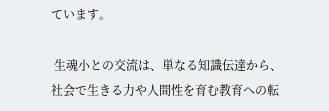ています。

 生魂小との交流は、単なる知識伝達から、社会で生きる力や人間性を育む教育への転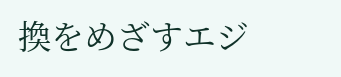換をめざすエジ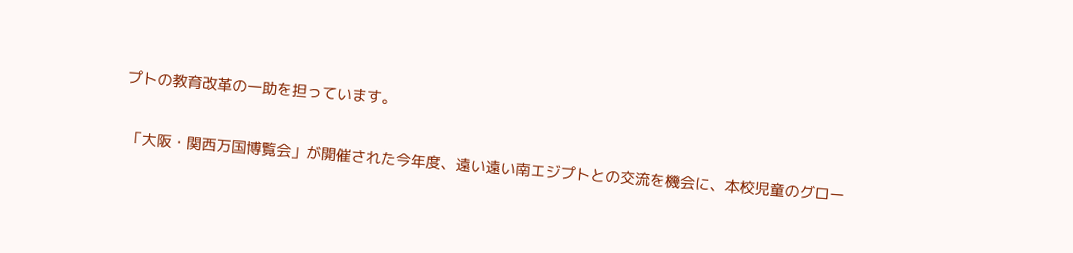プトの教育改革の一助を担っています。

 「大阪・関西万国博覧会」が開催された今年度、遠い遠い南エジプトとの交流を機会に、本校児童のグロー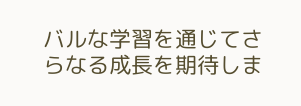バルな学習を通じてさらなる成長を期待しま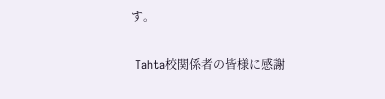す。

 Tahta校関係者の皆様に感謝